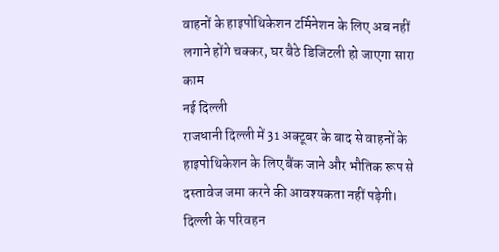वाहनों के हाइपोथिकेशन टर्मिनेशन के लिए अब नहीं लगाने होंगे चक्कर, घर बैठे डिजिटली हो जाएगा सारा काम
नई दिल्ली
राजधानी दिल्ली में 31 अक्टूबर के बाद से वाहनों के हाइपोथिकेशन के लिए बैंक जाने और भौतिक रूप से दस्तावेज जमा करने की आवश्यकता नहीं पड़ेगी। दिल्ली के परिवहन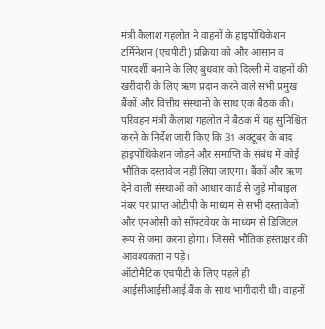मंत्री कैलाश गहलोत ने वाहनों के हाइपोथिकेशन टर्मिनेशन (एचपीटी) प्रक्रिया को और आसान व पारदर्शी बनाने के लिए बुधवार को दिल्ली में वाहनों की खरीदारी के लिए ऋण प्रदान करने वाले सभी प्रमुख बैंकों और वित्तीय संस्थानों के साथ एक बैठक की।
परिवहन मंत्री कैलाश गहलोत ने बैठक में यह सुनिश्चित करने के निर्देश जारी किए कि 31 अक्टूबर के बाद हाइपोथिकेशन जोड़ने और समाप्ति के संबंध में कोई भौतिक दस्तावेज नहीं लिया जाएगा। बैंकों और ऋण देने वाली संस्थाओं को आधार कार्ड से जुड़े मोबाइल नंबर पर प्राप्त ओटीपी के माध्यम से सभी दस्तावेजों और एनओसी को सॉफ्टवेयर के माध्यम से डिजिटल रूप से जमा करना होगा। जिससे भौतिक हस्ताक्षर की आवश्यकता न पड़े।
ऑटोमैटिक एचपीटी के लिए पहले ही आईसीआईसीआई बैंक के साथ भागीदारी थी। वाहनों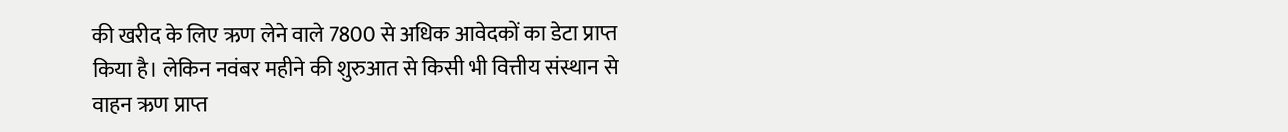की खरीद के लिए ऋण लेने वाले 7800 से अधिक आवेदकों का डेटा प्राप्त किया है। लेकिन नवंबर महीने की शुरुआत से किसी भी वित्तीय संस्थान से वाहन ऋण प्राप्त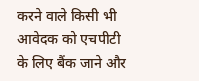करने वाले किसी भी आवेदक को एचपीटी के लिए बैंक जाने और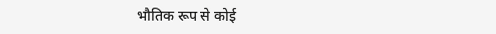भौतिक रूप से कोई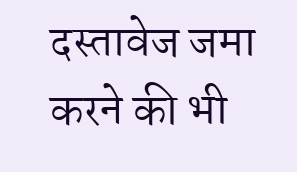दस्तावेज जमा करने की भी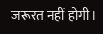जरूरत नहीं होगी।